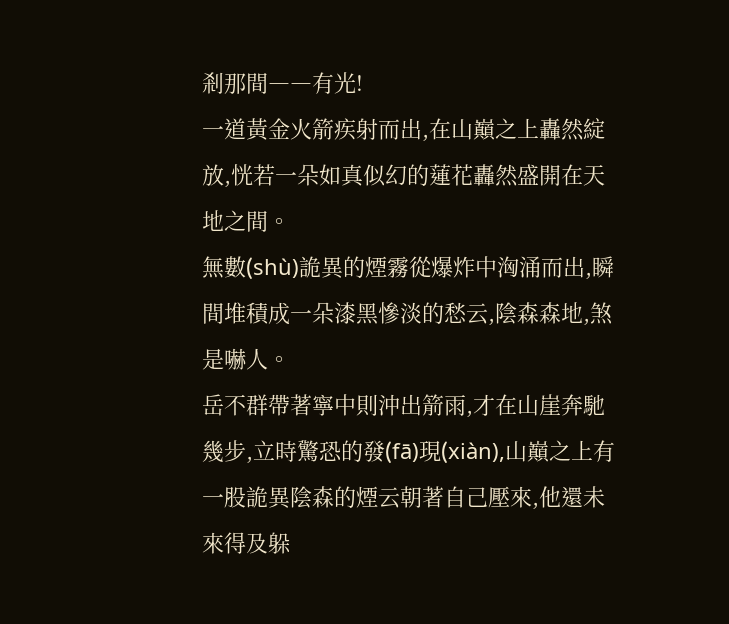剎那間――有光!
一道黃金火箭疾射而出,在山巔之上轟然綻放,恍若一朵如真似幻的蓮花轟然盛開在天地之間。
無數(shù)詭異的煙霧從爆炸中洶涌而出,瞬間堆積成一朵漆黑慘淡的愁云,陰森森地,煞是嚇人。
岳不群帶著寧中則沖出箭雨,才在山崖奔馳幾步,立時驚恐的發(fā)現(xiàn),山巔之上有一股詭異陰森的煙云朝著自己壓來,他還未來得及躲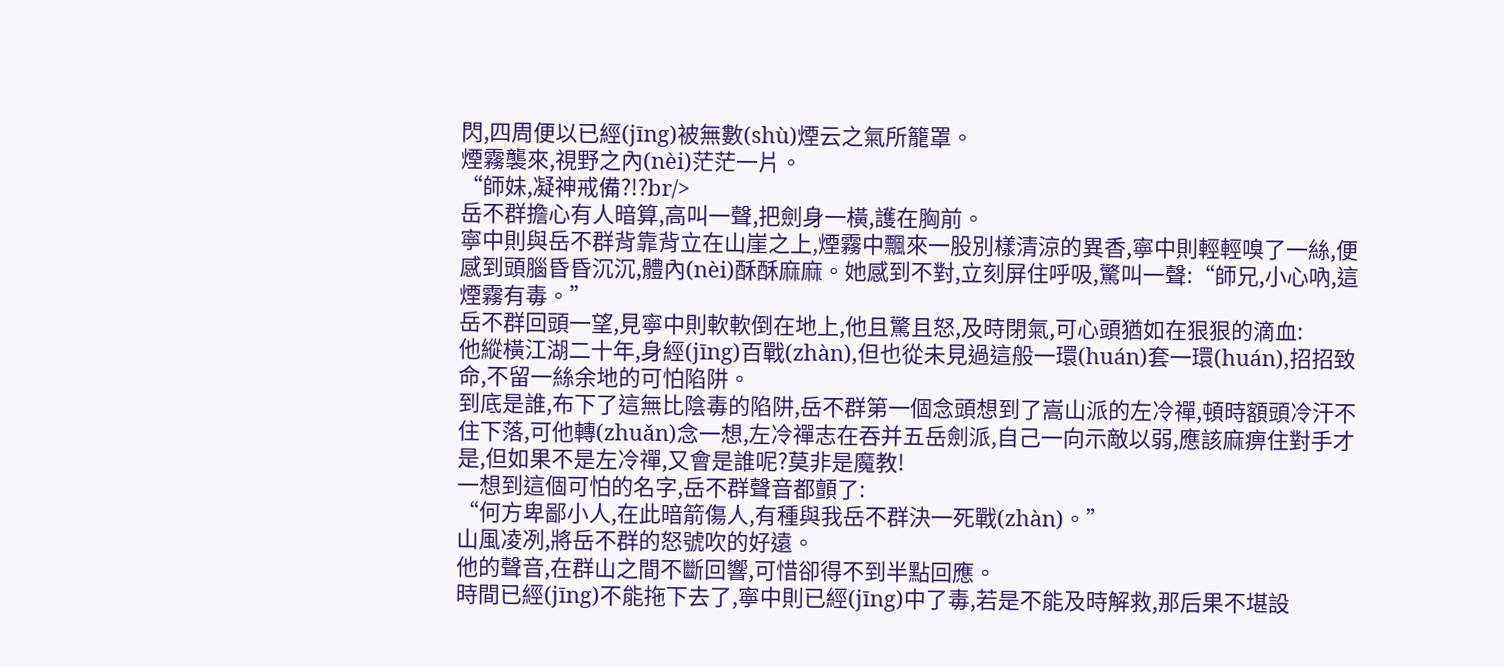閃,四周便以已經(jīng)被無數(shù)煙云之氣所籠罩。
煙霧襲來,視野之內(nèi)茫茫一片。
“師妹,凝神戒備?!?br/>
岳不群擔心有人暗算,高叫一聲,把劍身一橫,護在胸前。
寧中則與岳不群背靠背立在山崖之上,煙霧中飄來一股別樣清涼的異香,寧中則輕輕嗅了一絲,便感到頭腦昏昏沉沉,體內(nèi)酥酥麻麻。她感到不對,立刻屏住呼吸,驚叫一聲:“師兄,小心吶,這煙霧有毒。”
岳不群回頭一望,見寧中則軟軟倒在地上,他且驚且怒,及時閉氣,可心頭猶如在狠狠的滴血:
他縱橫江湖二十年,身經(jīng)百戰(zhàn),但也從未見過這般一環(huán)套一環(huán),招招致命,不留一絲余地的可怕陷阱。
到底是誰,布下了這無比陰毒的陷阱,岳不群第一個念頭想到了嵩山派的左冷禪,頓時額頭冷汗不住下落,可他轉(zhuǎn)念一想,左冷禪志在吞并五岳劍派,自己一向示敵以弱,應該麻痹住對手才是,但如果不是左冷禪,又會是誰呢?莫非是魔教!
一想到這個可怕的名字,岳不群聲音都顫了:
“何方卑鄙小人,在此暗箭傷人,有種與我岳不群決一死戰(zhàn)。”
山風凌冽,將岳不群的怒號吹的好遠。
他的聲音,在群山之間不斷回響,可惜卻得不到半點回應。
時間已經(jīng)不能拖下去了,寧中則已經(jīng)中了毒,若是不能及時解救,那后果不堪設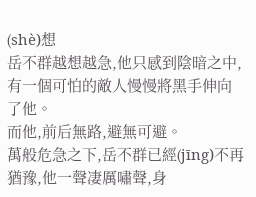(shè)想
岳不群越想越急,他只感到陰暗之中,有一個可怕的敵人慢慢將黑手伸向了他。
而他,前后無路,避無可避。
萬般危急之下,岳不群已經(jīng)不再猶豫,他一聲凄厲嘯聲,身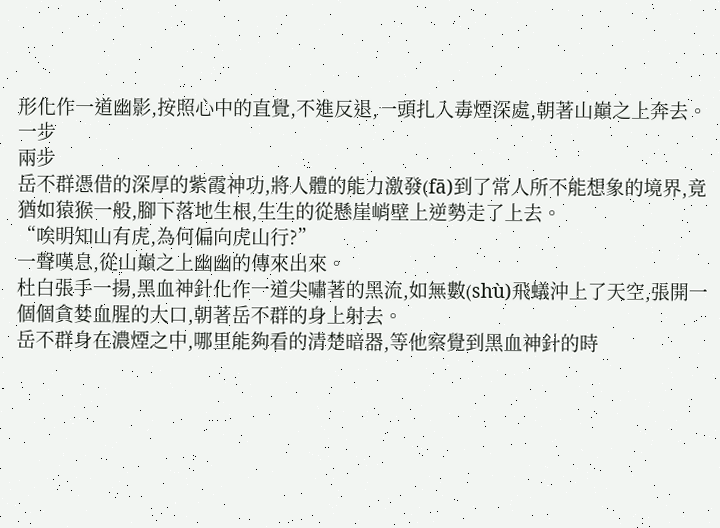形化作一道幽影,按照心中的直覺,不進反退,一頭扎入毒煙深處,朝著山巔之上奔去。
一步
兩步
岳不群憑借的深厚的紫霞神功,將人體的能力激發(fā)到了常人所不能想象的境界,竟猶如猿猴一般,腳下落地生根,生生的從懸崖峭壁上逆勢走了上去。
“唉明知山有虎,為何偏向虎山行?”
一聲嘆息,從山巔之上幽幽的傳來出來。
杜白張手一揚,黑血神針化作一道尖嘯著的黑流,如無數(shù)飛蟻沖上了天空,張開一個個貪婪血腥的大口,朝著岳不群的身上射去。
岳不群身在濃煙之中,哪里能夠看的清楚暗器,等他察覺到黑血神針的時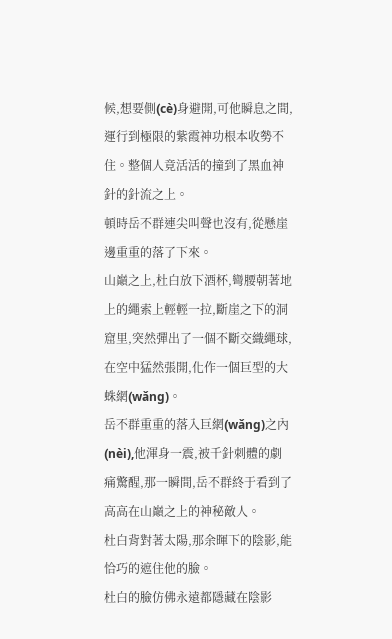候,想要側(cè)身避開,可他瞬息之間,運行到極限的紫霞神功根本收勢不住。整個人竟活活的撞到了黑血神針的針流之上。
頓時岳不群連尖叫聲也沒有,從懸崖邊重重的落了下來。
山巔之上,杜白放下酒杯,彎腰朝著地上的繩索上輕輕一拉,斷崖之下的洞窟里,突然彈出了一個不斷交織繩球,在空中猛然張開,化作一個巨型的大蛛網(wǎng)。
岳不群重重的落入巨網(wǎng)之內(nèi),他渾身一震,被千針刺體的劇痛驚醒,那一瞬間,岳不群終于看到了高高在山巔之上的神秘敵人。
杜白背對著太陽,那余暉下的陰影,能恰巧的遮住他的臉。
杜白的臉仿佛永遠都隱藏在陰影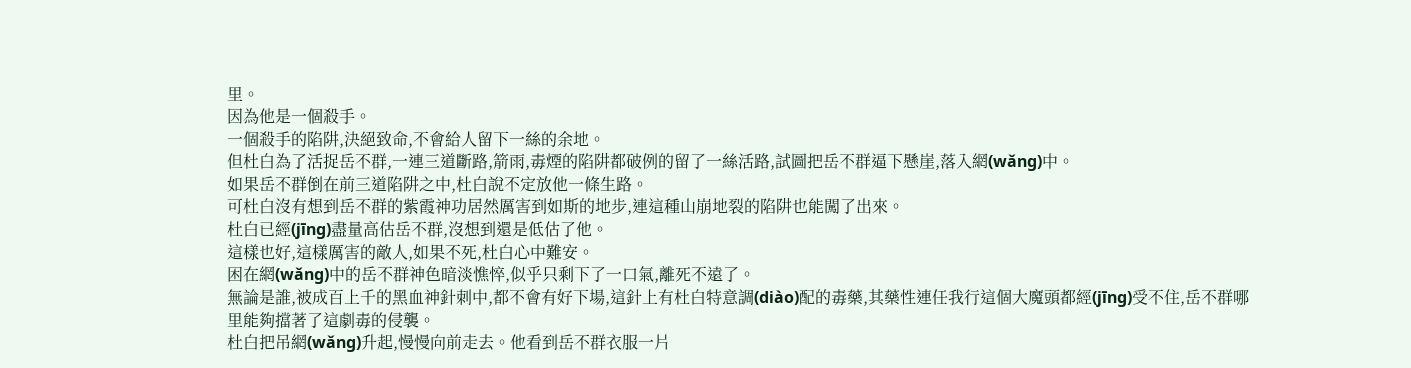里。
因為他是一個殺手。
一個殺手的陷阱,決絕致命,不會給人留下一絲的余地。
但杜白為了活捉岳不群,一連三道斷路,箭雨,毒煙的陷阱都破例的留了一絲活路,試圖把岳不群逼下懸崖,落入網(wǎng)中。
如果岳不群倒在前三道陷阱之中,杜白說不定放他一條生路。
可杜白沒有想到岳不群的紫霞神功居然厲害到如斯的地步,連這種山崩地裂的陷阱也能闖了出來。
杜白已經(jīng)盡量高估岳不群,沒想到還是低估了他。
這樣也好,這樣厲害的敵人,如果不死,杜白心中難安。
困在網(wǎng)中的岳不群神色暗淡憔悴,似乎只剩下了一口氣,離死不遠了。
無論是誰,被成百上千的黑血神針刺中,都不會有好下場,這針上有杜白特意調(diào)配的毒藥,其藥性連任我行這個大魔頭都經(jīng)受不住,岳不群哪里能夠擋著了這劇毒的侵襲。
杜白把吊網(wǎng)升起,慢慢向前走去。他看到岳不群衣服一片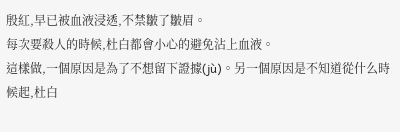殷紅,早已被血液浸透,不禁皺了皺眉。
每次要殺人的時候,杜白都會小心的避免沾上血液。
這樣做,一個原因是為了不想留下證據(jù)。另一個原因是不知道從什么時候起,杜白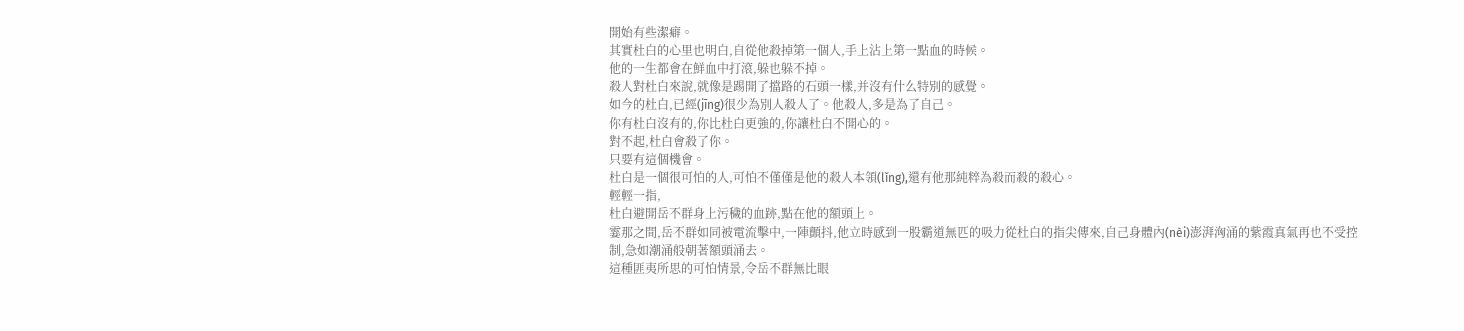開始有些潔癖。
其實杜白的心里也明白,自從他殺掉第一個人,手上沾上第一點血的時候。
他的一生都會在鮮血中打滾,躲也躲不掉。
殺人對杜白來說,就像是踢開了擋路的石頭一樣,并沒有什么特別的感覺。
如今的杜白,已經(jīng)很少為別人殺人了。他殺人,多是為了自己。
你有杜白沒有的,你比杜白更強的,你讓杜白不開心的。
對不起,杜白會殺了你。
只要有這個機會。
杜白是一個很可怕的人,可怕不僅僅是他的殺人本領(lǐng),還有他那純粹為殺而殺的殺心。
輕輕一指,
杜白避開岳不群身上污穢的血跡,點在他的額頭上。
霎那之間,岳不群如同被電流擊中,一陣顫抖,他立時感到一股霸道無匹的吸力從杜白的指尖傳來,自己身體內(nèi)澎湃洶涌的紫霞真氣再也不受控制,急如潮涌般朝著額頭涌去。
這種匪夷所思的可怕情景,令岳不群無比眼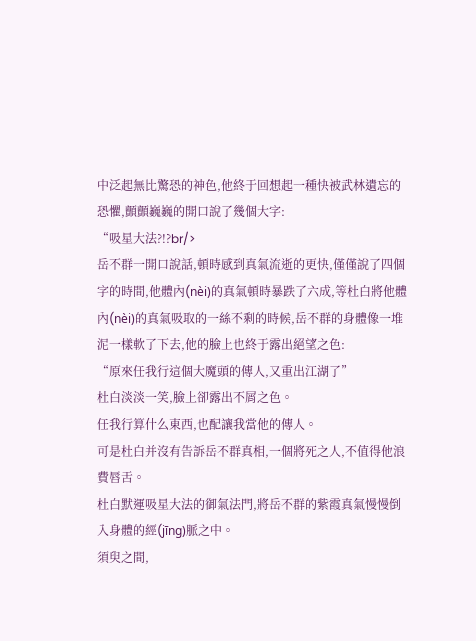中泛起無比驚恐的神色,他終于回想起一種快被武林遺忘的恐懼,顫顫巍巍的開口說了幾個大字:
“吸星大法?!?br/>
岳不群一開口說話,頓時感到真氣流逝的更快,僅僅說了四個字的時間,他體內(nèi)的真氣頓時暴跌了六成,等杜白將他體內(nèi)的真氣吸取的一絲不剩的時候,岳不群的身體像一堆泥一樣軟了下去,他的臉上也終于露出絕望之色:
“原來任我行這個大魔頭的傳人,又重出江湖了”
杜白淡淡一笑,臉上卻露出不屑之色。
任我行算什么東西,也配讓我當他的傳人。
可是杜白并沒有告訴岳不群真相,一個將死之人,不值得他浪費唇舌。
杜白默運吸星大法的御氣法門,將岳不群的紫霞真氣慢慢倒入身體的經(jīng)脈之中。
須臾之間,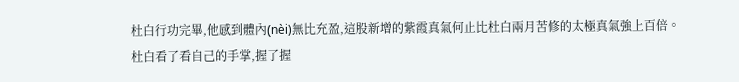杜白行功完畢,他感到體內(nèi)無比充盈,這股新增的紫霞真氣何止比杜白兩月苦修的太極真氣強上百倍。
杜白看了看自己的手掌,握了握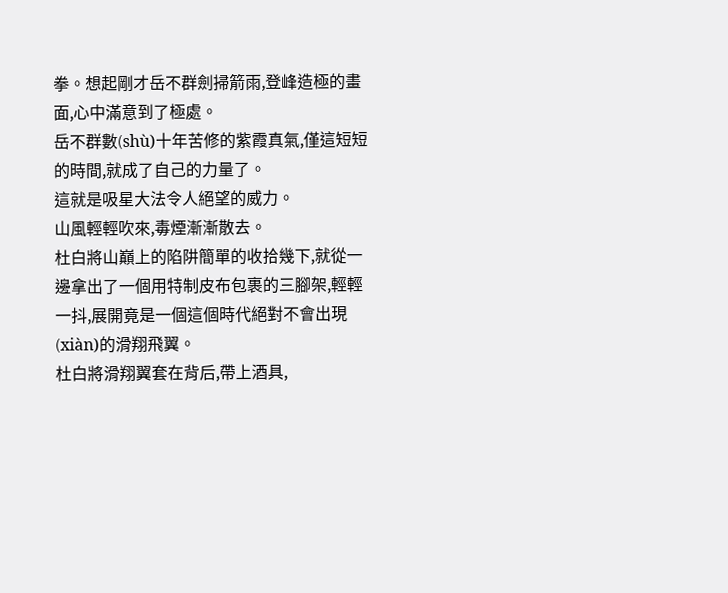拳。想起剛才岳不群劍掃箭雨,登峰造極的畫面,心中滿意到了極處。
岳不群數(shù)十年苦修的紫霞真氣,僅這短短的時間,就成了自己的力量了。
這就是吸星大法令人絕望的威力。
山風輕輕吹來,毒煙漸漸散去。
杜白將山巔上的陷阱簡單的收拾幾下,就從一邊拿出了一個用特制皮布包裹的三腳架,輕輕一抖,展開竟是一個這個時代絕對不會出現(xiàn)的滑翔飛翼。
杜白將滑翔翼套在背后,帶上酒具,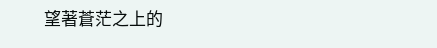望著蒼茫之上的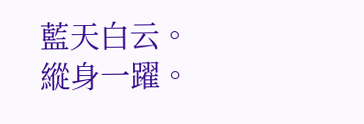藍天白云。
縱身一躍。